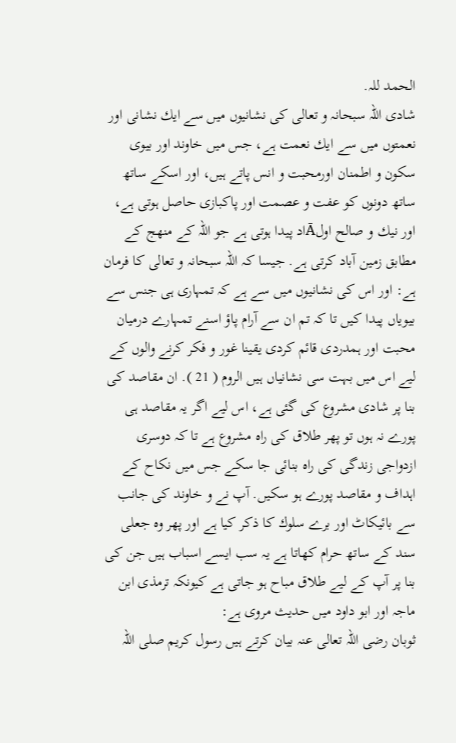الحمد للہ.
شادى اللہ سبحانہ و تعالى كى نشانيوں ميں سے ايك نشانى اور نعمتوں ميں سے ايك نعمت ہے، جس ميں خاوند اور بيوى سكون و اطمنان اورمحبت و انس پاتے ہيں، اور اسكے ساتھ ساتھ دونوں كو عفت و عصمت اور پاكبازى حاصل ہوتى ہے، اور نيك و صالح اولĀاد پيدا ہوتى ہے جو اللہ كے منھج كے مطابق زمين آباد كرتى ہے. جيسا كہ اللہ سبحانہ و تعالى كا فرمان ہے: اور اس كى نشانيوں ميں سے ہے كہ تمہارى ہى جنس سے بيوياں پيدا كيں تا كہ تم ان سے آرام پاؤ اسنے تمہارے درميان محبت اور ہمدردى قائم كردى يقينا غور و فكر كرنے والوں كے ليے اس ميں بہت سى نشانياں ہيں الروم ( 21 ). ان مقاصد كى بنا پر شادى مشروع كى گئى ہے، اس ليے اگر يہ مقاصد ہى پورے نہ ہوں تو پھر طلاق كى راہ مشروع ہے تا كہ دوسرى ازدواجى زندگى كى راہ بنائى جا سكے جس ميں نكاح كے اہداف و مقاصد پورے ہو سكيں. آپ نے و خاوند كى جانب سے بائيكاٹ اور برے سلوك كا ذكر كيا ہے اور پھر وہ جعلى سند كے ساتھ حرام كھاتا ہے يہ سب ايسے اسباب ہيں جن كى بنا پر آپ كے ليے طلاق مباح ہو جاتى ہے كيونكہ ترمذى ابن ماجہ اور ابو داود ميں حديث مروى ہے:
ثوبان رضى اللہ تعالى عنہ بيان كرتے ہيں رسول كريم صلى اللہ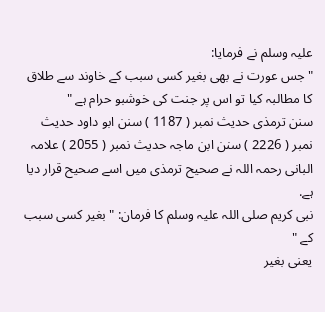عليہ وسلم نے فرمايا:
" جس عورت نے بھى بغير كسى سبب كے خاوند سے طلاق كا مطالبہ كيا تو اس پر جنت كى خوشبو حرام ہے "
سنن ترمذى حديث نمبر ( 1187 ) سنن ابو داود حديث نمبر ( 2226 ) سنن ابن ماجہ حديث نمبر ( 2055 ) علامہ البانى رحمہ اللہ نے صحيح ترمذى ميں اسے صحيح قرار ديا ہے.
نبى كريم صلى اللہ عليہ وسلم كا فرمان: " بغير كسى سبب كے "
يعنى بغير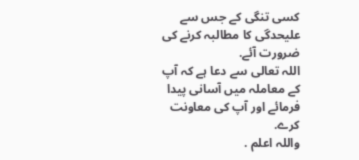كسى تنگى كے جس سے عليحدگى كا مطالبہ كرنے كى ضرورت آئے.
اللہ تعالى سے دعا ہے كہ آپ كے معاملہ ميں آسانى پيدا فرمائے اور آپ كى معاونت كرے.
واللہ اعلم .